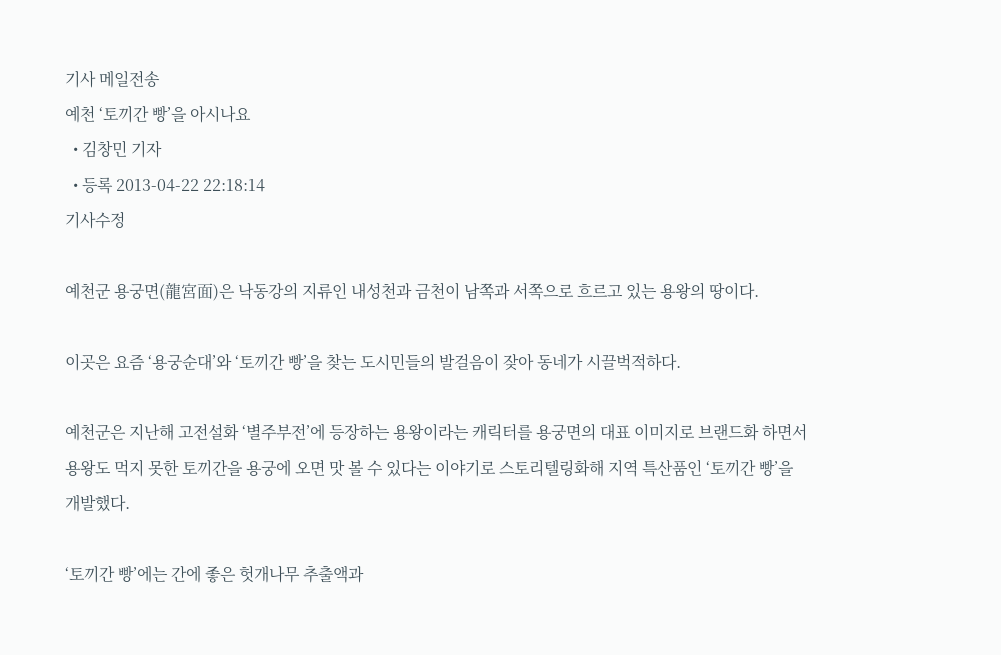기사 메일전송
예천 ‘토끼간 빵’을 아시나요
  • 김창민 기자
  • 등록 2013-04-22 22:18:14
기사수정

예천군 용궁면(龍宮面)은 낙동강의 지류인 내성천과 금천이 남쪽과 서쪽으로 흐르고 있는 용왕의 땅이다.

이곳은 요즘 ‘용궁순대’와 ‘토끼간 빵’을 찾는 도시민들의 발걸음이 잦아 동네가 시끌벅적하다.

예천군은 지난해 고전설화 ‘별주부전’에 등장하는 용왕이라는 캐릭터를 용궁면의 대표 이미지로 브랜드화 하면서 용왕도 먹지 못한 토끼간을 용궁에 오면 맛 볼 수 있다는 이야기로 스토리텔링화해 지역 특산품인 ‘토끼간 빵’을 개발했다.

‘토끼간 빵’에는 간에 좋은 헛개나무 추출액과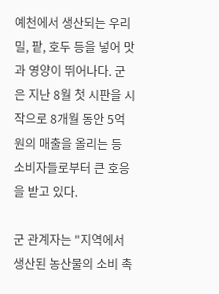예천에서 생산되는 우리 밀, 팥, 호두 등을 넣어 맛과 영양이 뛰어나다. 군은 지난 8월 첫 시판을 시작으로 8개월 동안 5억원의 매출을 올리는 등 소비자들로부터 큰 호응을 받고 있다.

군 관계자는 "지역에서 생산된 농산물의 소비 촉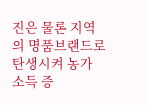진은 물론 지역의 명품브랜드로 탄생시켜 농가 소득 증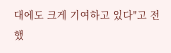대에도 크게 기여하고 있다"고 전했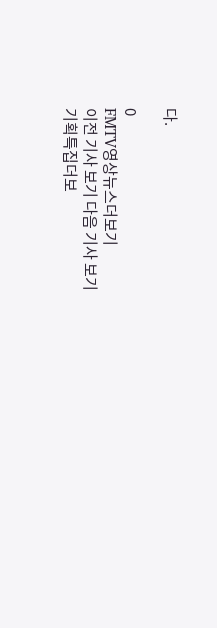다.

0
FMTV영상뉴스더보기
이전 기사 보기 다음 기사 보기
기획특집더보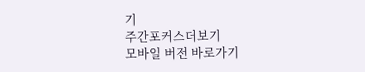기
주간포커스더보기
모바일 버전 바로가기